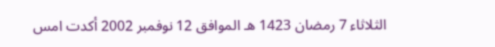الثلاثاء 7 رمضان 1423 هـ الموافق 12 نوفمبر 2002 أكدت امس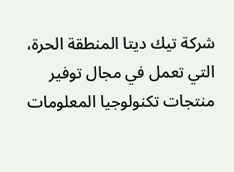شركة تيك ديتا المنطقة الحرة، التي تعمل في مجال توفير منتجات تكنولوجيا المعلومات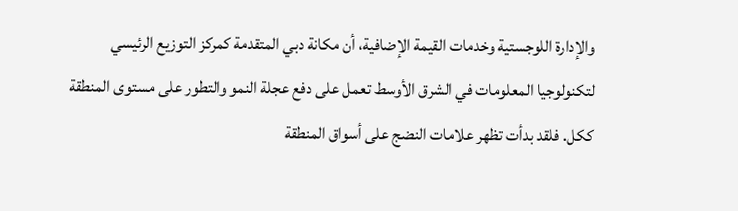والإدارة اللوجستية وخدمات القيمة الإضافية، أن مكانة دبي المتقدمة كمركز التوزيع الرئيسي لتكنولوجيا المعلومات في الشرق الأوسط تعمل على دفع عجلة النمو والتطور على مستوى المنطقة ككل. فلقد بدأت تظهر علامات النضج على أسواق المنطقة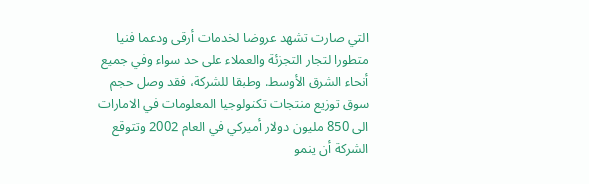التي صارت تشهد عروضا لخدمات أرقى ودعما فنيا متطورا لتجار التجزئة والعملاء على حد سواء وفي جميع أنحاء الشرق الأوسط. وطبقا للشركة، فقد وصل حجم سوق توزيع منتجات تكنولوجيا المعلومات في الامارات الى 850 مليون دولار أميركي في العام 2002 وتتوقع الشركة أن ينمو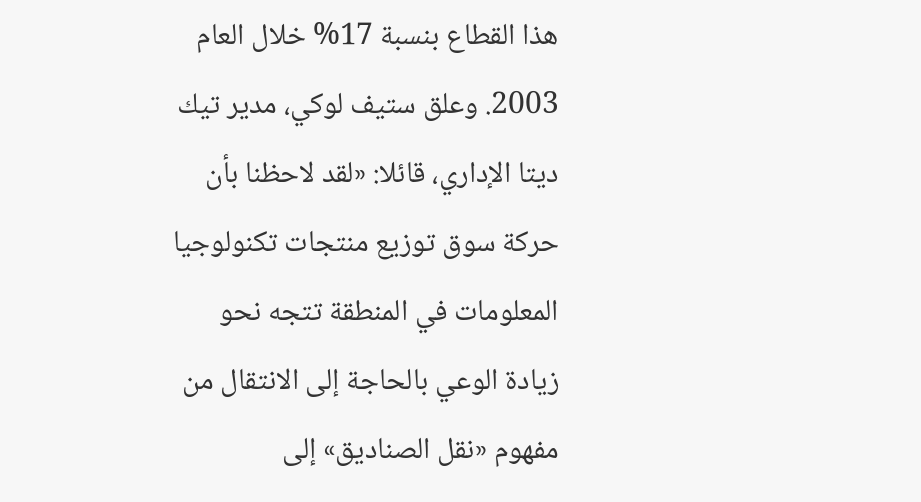هذا القطاع بنسبة 17% خلال العام 2003. وعلق ستيف لوكي، مدير تيك ديتا الإداري، قائلا: «لقد لاحظنا بأن حركة سوق توزيع منتجات تكنولوجيا المعلومات في المنطقة تتجه نحو زيادة الوعي بالحاجة إلى الانتقال من مفهوم «نقل الصناديق» إلى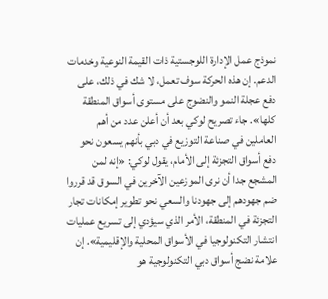نموذج عمل الإدارة اللوجستية ذات القيمة النوعية وخدمات الدعم. إن هذه الحركة سوف تعمل، لا شك في ذلك، على دفع عجلة النمو والنضوج على مستوى أسواق المنطقة كلها». جاء تصريح لوكي بعد أن أعلن عدد من أهم العاملين في صناعة التوزيع في دبي بأنهم يسعون نحو دفع أسواق التجزئة إلى الأمام، يقول لوكي: «إنه لمن المشجع جدا أن نرى الموزعين الآخرين في السوق قد قرروا ضم جهودهم إلى جهودنا والسعي نحو تطوير إمكانات تجار التجزئة في المنطقة، الأمر الذي سيؤدي إلى تسريع عمليات انتشار التكنولوجيا في الأسواق المحلية والإقليمية». إن علامة نضج أسواق دبي التكنولوجية هو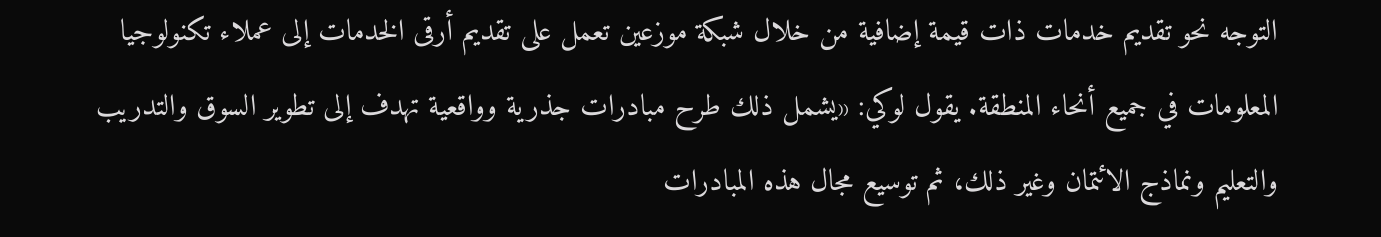التوجه نحو تقديم خدمات ذات قيمة إضافية من خلال شبكة موزعين تعمل على تقديم أرقى الخدمات إلى عملاء تكنولوجيا المعلومات في جميع أنحاء المنطقة. يقول لوكي: «يشمل ذلك طرح مبادرات جذرية وواقعية تهدف إلى تطوير السوق والتدريب والتعليم ونماذج الائتمان وغير ذلك، ثم توسيع مجال هذه المبادرات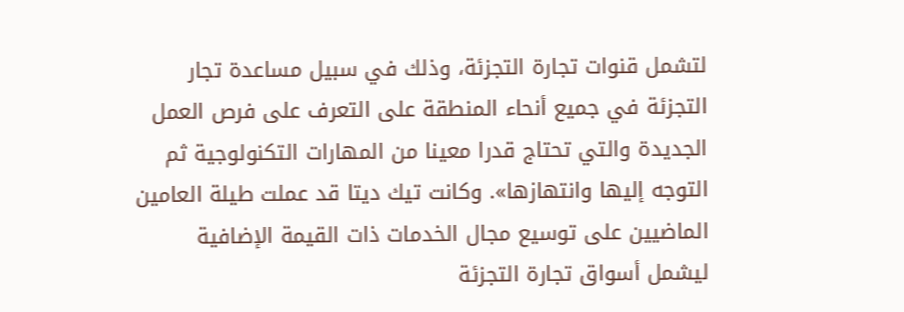لتشمل قنوات تجارة التجزئة، وذلك في سبيل مساعدة تجار التجزئة في جميع أنحاء المنطقة على التعرف على فرص العمل الجديدة والتي تحتاج قدرا معينا من المهارات التكنولوجية ثم التوجه إليها وانتهازها». وكانت تيك ديتا قد عملت طيلة العامين الماضيين على توسيع مجال الخدمات ذات القيمة الإضافية ليشمل أسواق تجارة التجزئة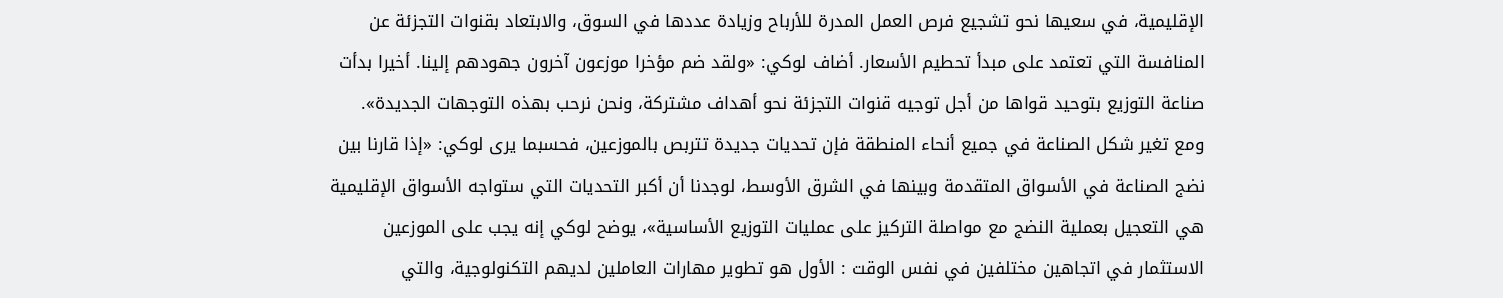الإقليمية، في سعيها نحو تشجيع فرص العمل المدرة للأرباح وزيادة عددها في السوق، والابتعاد بقنوات التجزئة عن المنافسة التي تعتمد على مبدأ تحطيم الأسعار. أضاف لوكي: «ولقد ضم مؤخرا موزعون آخرون جهودهم إلينا. أخيرا بدأت صناعة التوزيع بتوحيد قواها من أجل توجيه قنوات التجزئة نحو أهداف مشتركة، ونحن نرحب بهذه التوجهات الجديدة». ومع تغير شكل الصناعة في جميع أنحاء المنطقة فإن تحديات جديدة تتربص بالموزعين، فحسبما يرى لوكي: «إذا قارنا بين نضج الصناعة في الأسواق المتقدمة وبينها في الشرق الأوسط، لوجدنا أن أكبر التحديات التي ستواجه الأسواق الإقليمية هي التعجيل بعملية النضج مع مواصلة التركيز على عمليات التوزيع الأساسية»، يوضح لوكي إنه يجب على الموزعين الاستثمار في اتجاهين مختلفين في نفس الوقت : الأول هو تطوير مهارات العاملين لديهم التكنولوجية، والتي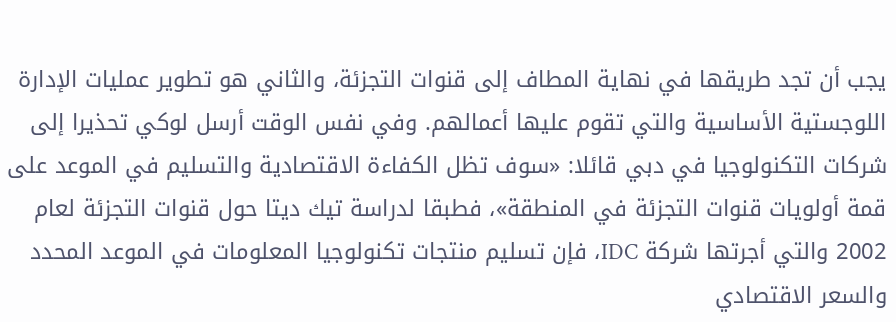يجب أن تجد طريقها في نهاية المطاف إلى قنوات التجزئة، والثاني هو تطوير عمليات الإدارة اللوجستية الأساسية والتي تقوم عليها أعمالهم. وفي نفس الوقت أرسل لوكي تحذيرا إلى شركات التكنولوجيا في دبي قائلا: «سوف تظل الكفاءة الاقتصادية والتسليم في الموعد على قمة أولويات قنوات التجزئة في المنطقة»، فطبقا لدراسة تيك ديتا حول قنوات التجزئة لعام 2002 والتي أجرتها شركة IDC، فإن تسليم منتجات تكنولوجيا المعلومات في الموعد المحدد والسعر الاقتصادي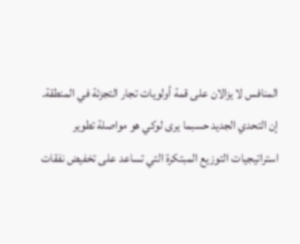المنافس لا يزالان على قمة أولويات تجار التجزئة في المنطقة. إن التحدي الجديد حسبما يرى لوكي هو مواصلة تطوير استراتيجيات التوزيع المبتكرة التي تساعد على تخفيض نفقات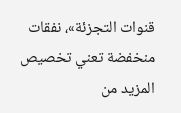قنوات التجزئة»، نفقات منخفضة تعني تخصيص المزيد من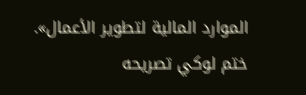الموارد المالية لتطوير الأعمال». ختم لوكي تصريحه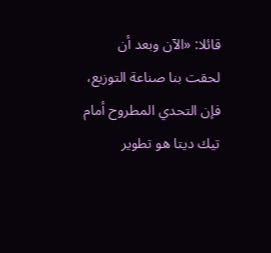قائلا: «الآن وبعد أن لحقت بنا صناعة التوزيع، فإن التحدي المطروح أمام تيك ديتا هو تطوير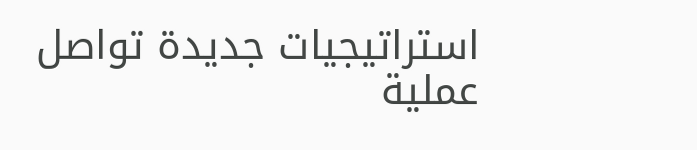استراتيجيات جديدة تواصل عملية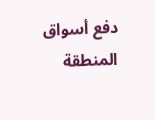دفع أسواق المنطقة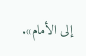إلى الأمام».